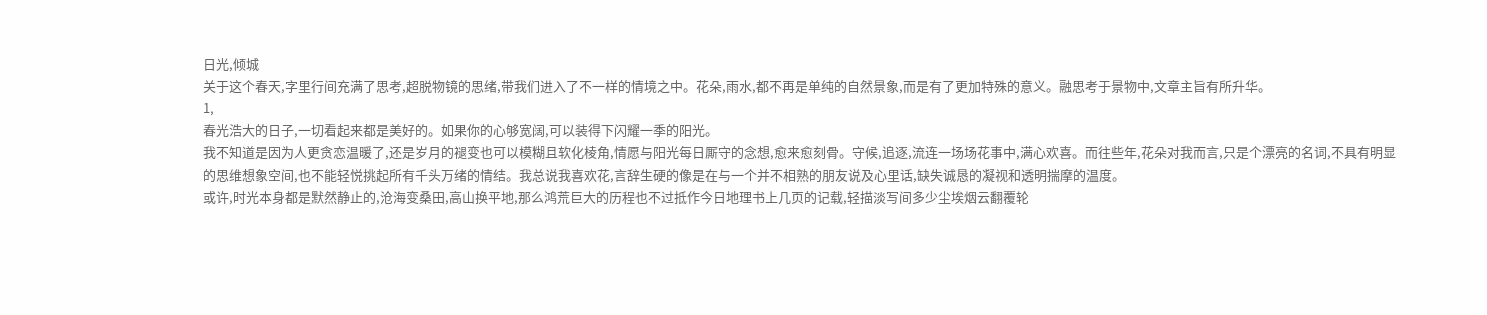日光,倾城
关于这个春天,字里行间充满了思考,超脱物镜的思绪,带我们进入了不一样的情境之中。花朵,雨水,都不再是单纯的自然景象,而是有了更加特殊的意义。融思考于景物中,文章主旨有所升华。
1,
春光浩大的日子,一切看起来都是美好的。如果你的心够宽阔,可以装得下闪耀一季的阳光。
我不知道是因为人更贪恋温暖了,还是岁月的褪变也可以模糊且软化棱角,情愿与阳光每日厮守的念想,愈来愈刻骨。守候,追逐,流连一场场花事中,满心欢喜。而往些年,花朵对我而言,只是个漂亮的名词,不具有明显的思维想象空间,也不能轻悦挑起所有千头万绪的情结。我总说我喜欢花,言辞生硬的像是在与一个并不相熟的朋友说及心里话,缺失诚恳的凝视和透明揣摩的温度。
或许,时光本身都是默然静止的,沧海变桑田,高山换平地,那么鸿荒巨大的历程也不过抵作今日地理书上几页的记载,轻描淡写间多少尘埃烟云翻覆轮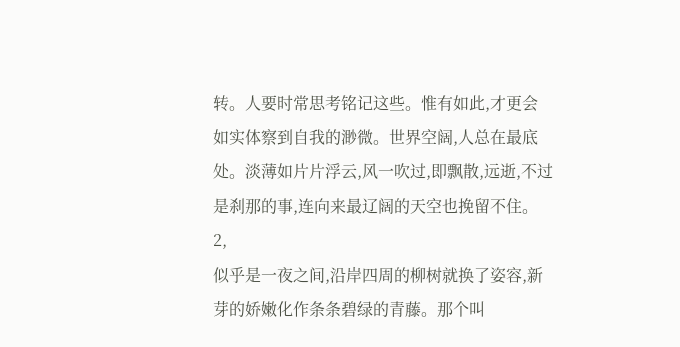转。人要时常思考铭记这些。惟有如此,才更会如实体察到自我的渺微。世界空阔,人总在最底处。淡薄如片片浮云,风一吹过,即飘散,远逝,不过是刹那的事,连向来最辽阔的天空也挽留不住。
2,
似乎是一夜之间,沿岸四周的柳树就换了姿容,新芽的娇嫩化作条条碧绿的青藤。那个叫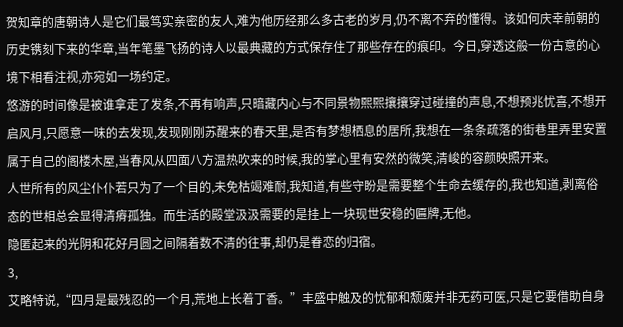贺知章的唐朝诗人是它们最笃实亲密的友人,难为他历经那么多古老的岁月,仍不离不弃的懂得。该如何庆幸前朝的历史镌刻下来的华章,当年笔墨飞扬的诗人以最典藏的方式保存住了那些存在的痕印。今日,穿透这般一份古意的心境下相看注视,亦宛如一场约定。
悠游的时间像是被谁拿走了发条,不再有响声,只暗藏内心与不同景物熙熙攘攘穿过碰撞的声息,不想预兆忧喜,不想开启风月,只愿意一味的去发现,发现刚刚苏醒来的春天里,是否有梦想栖息的居所,我想在一条条疏落的街巷里弄里安置属于自己的阁楼木屋,当春风从四面八方温热吹来的时候,我的掌心里有安然的微笑,清峻的容颜映照开来。
人世所有的风尘仆仆若只为了一个目的,未免枯竭难耐,我知道,有些守盼是需要整个生命去缓存的,我也知道,剥离俗态的世相总会显得清瘠孤独。而生活的殿堂汲汲需要的是挂上一块现世安稳的匾牌,无他。
隐匿起来的光阴和花好月圆之间隔着数不清的往事,却仍是眷恋的归宿。
3,
艾略特说,“四月是最残忍的一个月,荒地上长着丁香。”丰盛中触及的忧郁和颓废并非无药可医,只是它要借助自身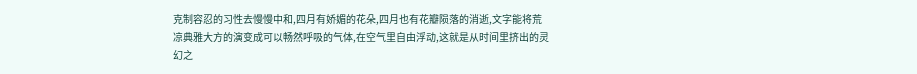克制容忍的习性去慢慢中和,四月有娇媚的花朵,四月也有花瓣陨落的消逝,文字能将荒凉典雅大方的演变成可以畅然呼吸的气体,在空气里自由浮动,这就是从时间里挤出的灵幻之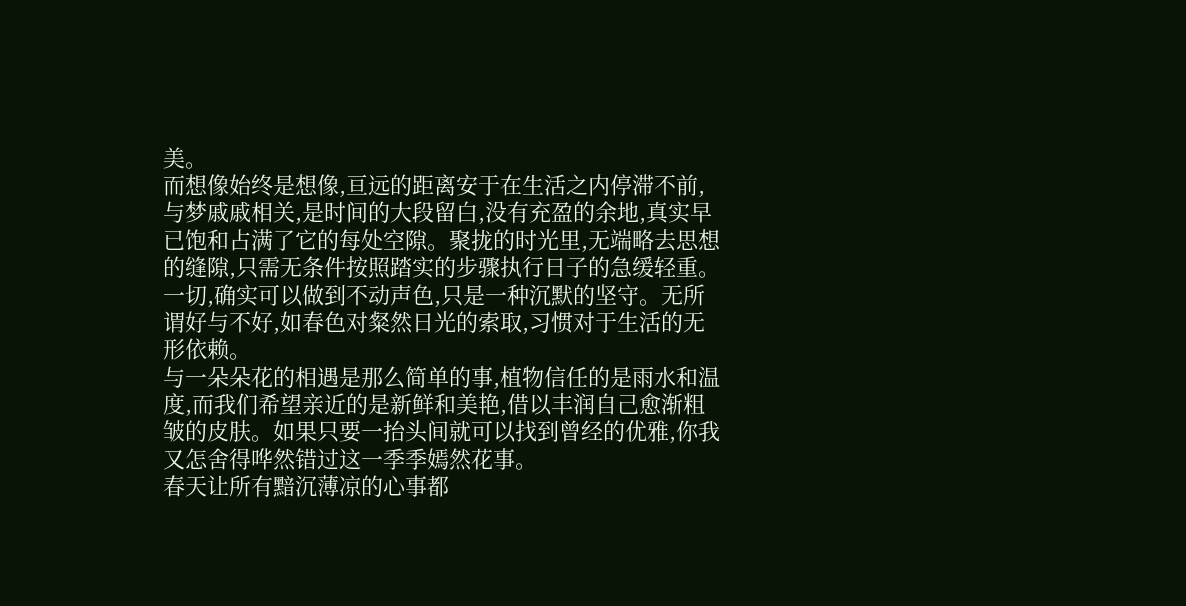美。
而想像始终是想像,亘远的距离安于在生活之内停滞不前,与梦戚戚相关,是时间的大段留白,没有充盈的余地,真实早已饱和占满了它的每处空隙。聚拢的时光里,无端略去思想的缝隙,只需无条件按照踏实的步骤执行日子的急缓轻重。一切,确实可以做到不动声色,只是一种沉默的坚守。无所谓好与不好,如春色对粲然日光的索取,习惯对于生活的无形依赖。
与一朵朵花的相遇是那么简单的事,植物信任的是雨水和温度,而我们希望亲近的是新鲜和美艳,借以丰润自己愈渐粗皱的皮肤。如果只要一抬头间就可以找到曾经的优雅,你我又怎舍得哗然错过这一季季嫣然花事。
春天让所有黯沉薄凉的心事都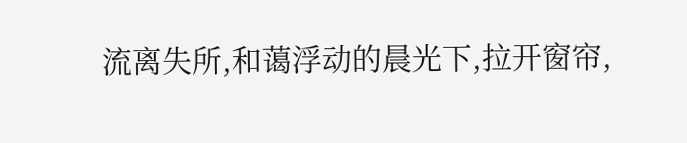流离失所,和蔼浮动的晨光下,拉开窗帘,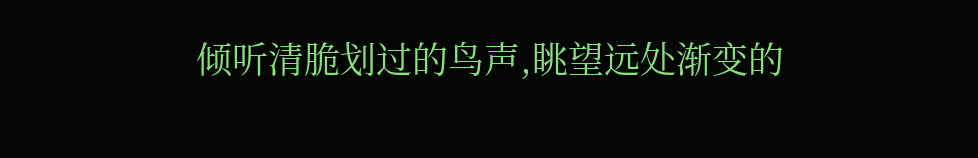倾听清脆划过的鸟声,眺望远处渐变的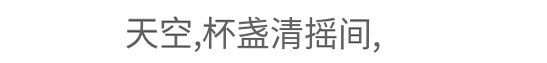天空,杯盏清摇间,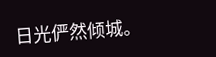日光俨然倾城。